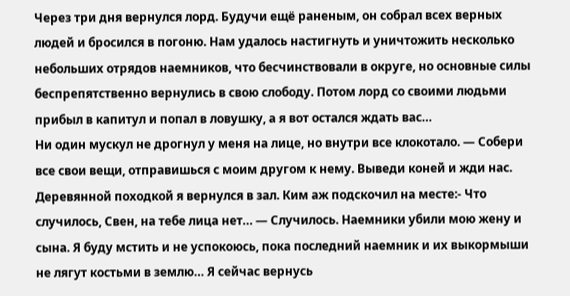Через три дня вернулся лорд. Будучи ещё раненым, он собрал всех верных людей и бросился в погоню. Нам удалось настигнуть и уничтожить несколько небольших отрядов наемников, что бесчинствовали в округе, но основные силы беспрепятственно вернулись в свою слободу. Потом лорд со своими людьми прибыл в капитул и попал в ловушку, а я вот остался ждать вас…
Ни один мускул не дрогнул у меня на лице, но внутри все клокотало. — Собери все свои вещи, отправишься с моим другом к нему. Выведи коней и жди нас. Деревянной походкой я вернулся в зал. Ким аж подскочил на месте:- Что случилось, Свен, на тебе лица нет… — Случилось. Наемники убили мою жену и сына. Я буду мстить и не успокоюсь, пока последний наемник и их выкормыши не лягут костьми в землю… Я сейчас вернусь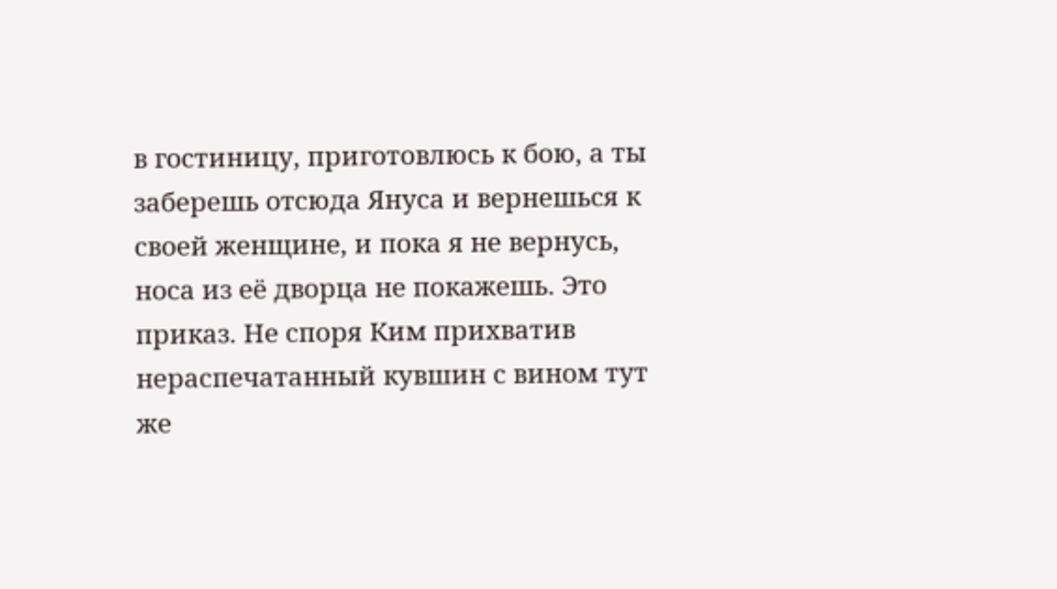в гостиницу, приготовлюсь к бою, а ты заберешь отсюда Януса и вернешься к своей женщине, и пока я не вернусь, носа из её дворца не покажешь. Это приказ. Не споря Ким прихватив нераспечатанный кувшин с вином тут же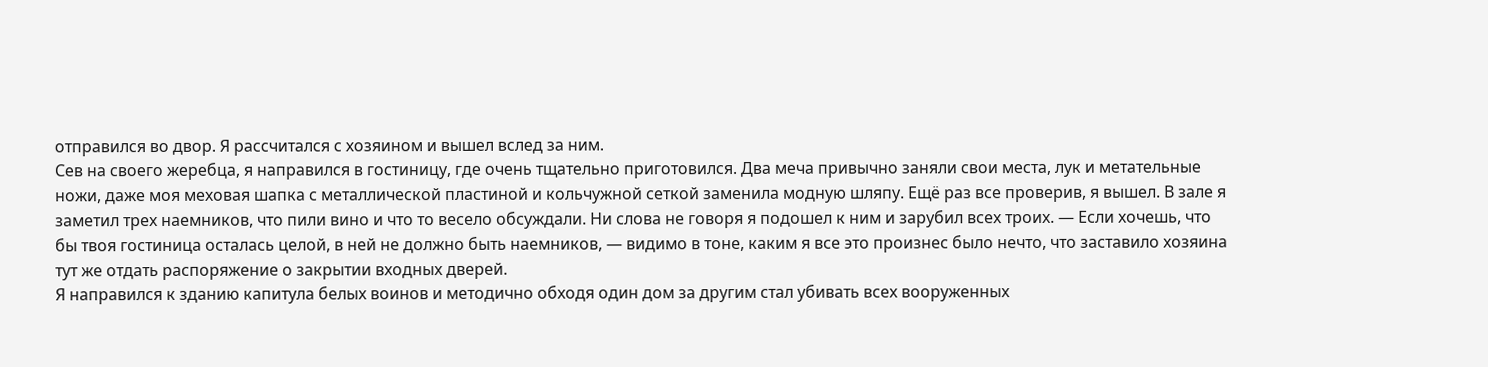отправился во двор. Я рассчитался с хозяином и вышел вслед за ним.
Сев на своего жеребца, я направился в гостиницу, где очень тщательно приготовился. Два меча привычно заняли свои места, лук и метательные ножи, даже моя меховая шапка с металлической пластиной и кольчужной сеткой заменила модную шляпу. Ещё раз все проверив, я вышел. В зале я заметил трех наемников, что пили вино и что то весело обсуждали. Ни слова не говоря я подошел к ним и зарубил всех троих. — Если хочешь, что бы твоя гостиница осталась целой, в ней не должно быть наемников, — видимо в тоне, каким я все это произнес было нечто, что заставило хозяина тут же отдать распоряжение о закрытии входных дверей.
Я направился к зданию капитула белых воинов и методично обходя один дом за другим стал убивать всех вооруженных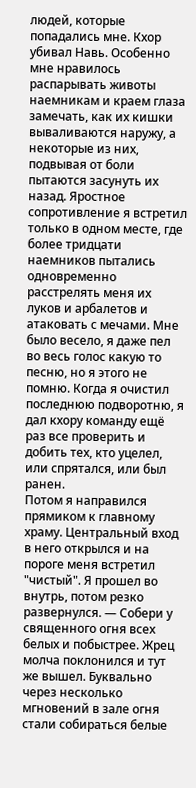людей, которые попадались мне. Кхор убивал Навь. Особенно мне нравилось распарывать животы наемникам и краем глаза замечать, как их кишки вываливаются наружу, а некоторые из них, подвывая от боли пытаются засунуть их назад. Яростное сопротивление я встретил только в одном месте, где более тридцати наемников пытались одновременно расстрелять меня их луков и арбалетов и атаковать с мечами. Мне было весело, я даже пел во весь голос какую то песню, но я этого не помню. Когда я очистил последнюю подворотню, я дал кхору команду ещё раз все проверить и добить тех, кто уцелел, или спрятался, или был ранен.
Потом я направился прямиком к главному храму. Центральный вход в него открылся и на пороге меня встретил "чистый". Я прошел во внутрь, потом резко развернулся. — Собери у священного огня всех белых и побыстрее. Жрец молча поклонился и тут же вышел. Буквально через несколько мгновений в зале огня стали собираться белые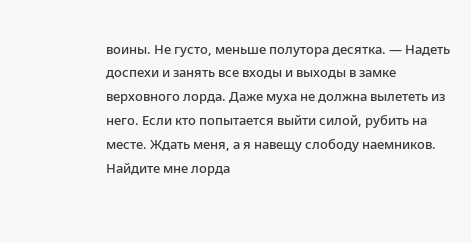воины. Не густо, меньше полутора десятка. — Надеть доспехи и занять все входы и выходы в замке верховного лорда. Даже муха не должна вылететь из него. Если кто попытается выйти силой, рубить на месте. Ждать меня, а я навещу слободу наемников. Найдите мне лорда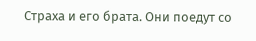Страха и его брата. Они поедут со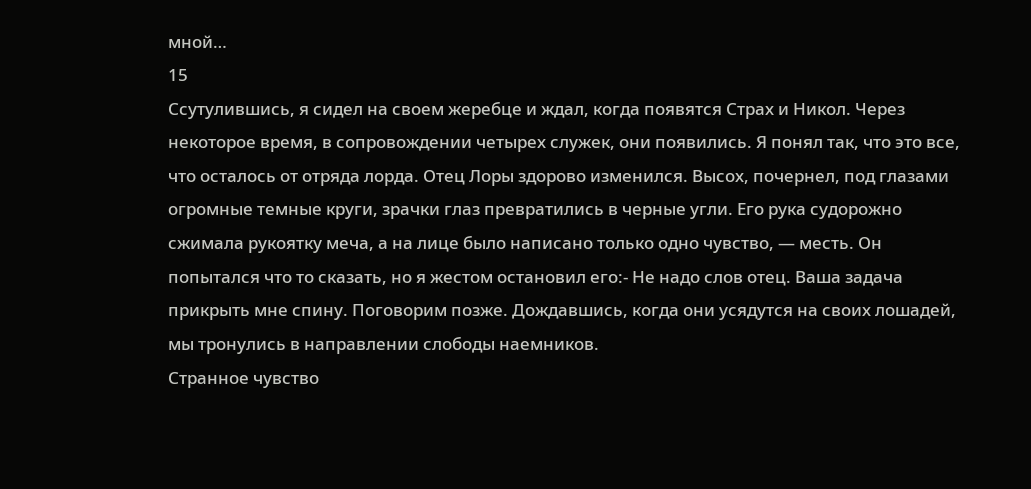мной…
15
Ссутулившись, я сидел на своем жеребце и ждал, когда появятся Страх и Никол. Через некоторое время, в сопровождении четырех служек, они появились. Я понял так, что это все, что осталось от отряда лорда. Отец Лоры здорово изменился. Высох, почернел, под глазами огромные темные круги, зрачки глаз превратились в черные угли. Его рука судорожно сжимала рукоятку меча, а на лице было написано только одно чувство, — месть. Он попытался что то сказать, но я жестом остановил его:- Не надо слов отец. Ваша задача прикрыть мне спину. Поговорим позже. Дождавшись, когда они усядутся на своих лошадей, мы тронулись в направлении слободы наемников.
Странное чувство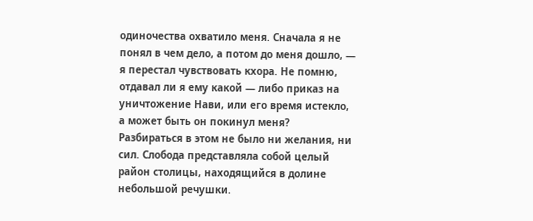одиночества охватило меня. Сначала я не понял в чем дело, а потом до меня дошло, — я перестал чувствовать кхора. Не помню, отдавал ли я ему какой — либо приказ на уничтожение Нави, или его время истекло, а может быть он покинул меня? Разбираться в этом не было ни желания, ни сил. Слобода представляла собой целый район столицы, находящийся в долине небольшой речушки.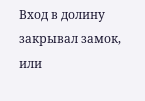Вход в долину закрывал замок, или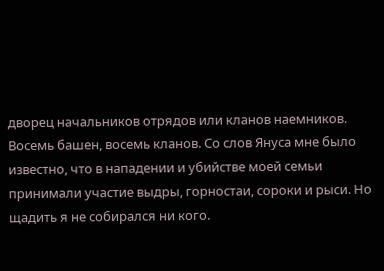дворец начальников отрядов или кланов наемников. Восемь башен, восемь кланов. Со слов Януса мне было известно, что в нападении и убийстве моей семьи принимали участие выдры, горностаи, сороки и рыси. Но щадить я не собирался ни кого.